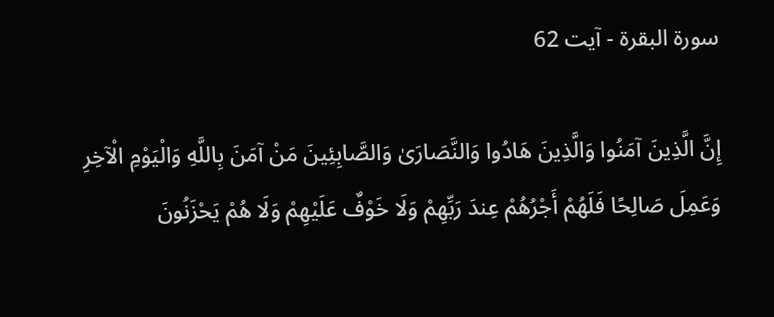سورة البقرة - آیت 62

إِنَّ الَّذِينَ آمَنُوا وَالَّذِينَ هَادُوا وَالنَّصَارَىٰ وَالصَّابِئِينَ مَنْ آمَنَ بِاللَّهِ وَالْيَوْمِ الْآخِرِ وَعَمِلَ صَالِحًا فَلَهُمْ أَجْرُهُمْ عِندَ رَبِّهِمْ وَلَا خَوْفٌ عَلَيْهِمْ وَلَا هُمْ يَحْزَنُونَ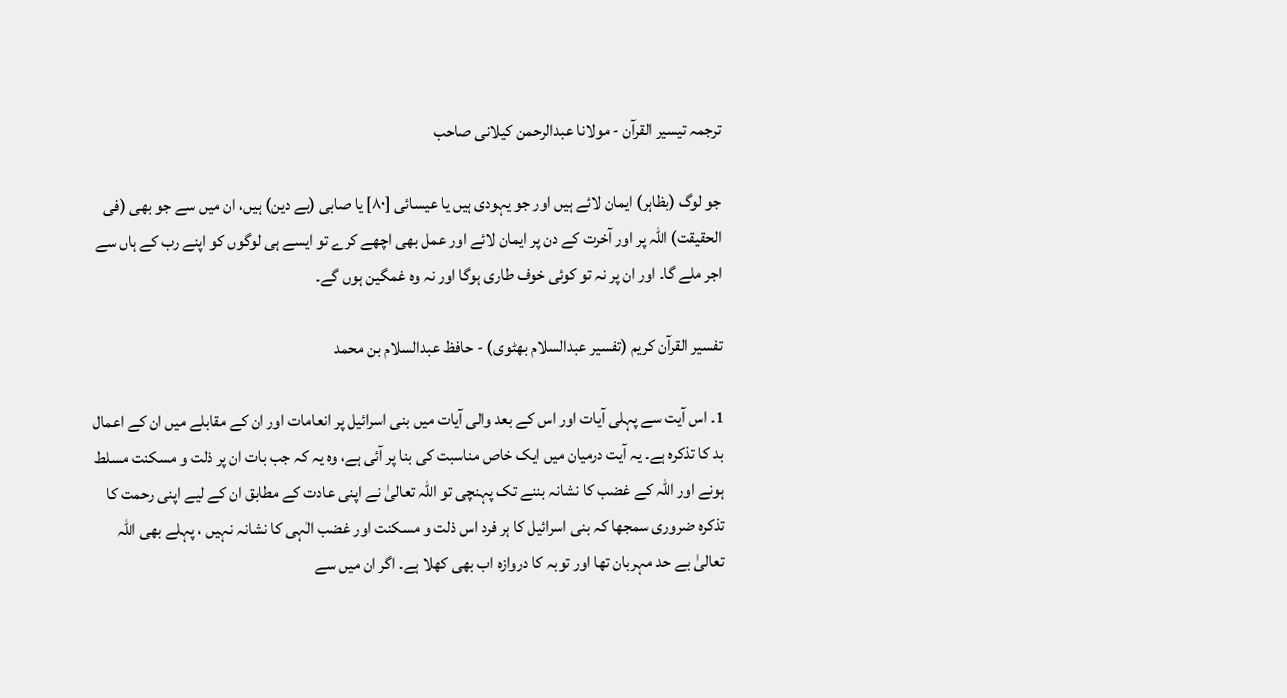ترجمہ تیسیر القرآن - مولانا عبدالرحمن کیلانی صاحب

جو لوگ (بظاہر) ایمان لائے ہیں اور جو یہودی ہیں یا عیسائی [٨٠] یا صابی (بے دین) ہیں، ان میں سے جو بھی (فی الحقیقت) اللہ پر اور آخرت کے دن پر ایمان لائے اور عمل بھی اچھے کرے تو ایسے ہی لوگوں کو اپنے رب کے ہاں سے اجر ملے گا۔ اور ان پر نہ تو کوئی خوف طاری ہوگا اور نہ وہ غمگین ہوں گے۔

تفسیر القرآن کریم (تفسیر عبدالسلام بھٹوی) - حافظ عبدالسلام بن محمد

1۔ اس آیت سے پہلی آیات اور اس کے بعد والی آیات میں بنی اسرائیل پر انعامات اور ان کے مقابلے میں ان کے اعمال بد کا تذکرہ ہے۔ یہ آیت درمیان میں ایک خاص مناسبت کی بنا پر آئی ہے، وہ یہ کہ جب بات ان پر ذلت و مسکنت مسلط ہونے اور اللہ کے غضب کا نشانہ بننے تک پہنچی تو اللہ تعالیٰ نے اپنی عادت کے مطابق ان کے لیے اپنی رحمت کا تذکرہ ضروری سمجھا کہ بنی اسرائیل کا ہر فرد اس ذلت و مسکنت اور غضب الٰہی کا نشانہ نہیں ، پہلے بھی اللہ تعالیٰ بے حد مہربان تھا اور توبہ کا دروازہ اب بھی کھلا ہے۔ اگر ان میں سے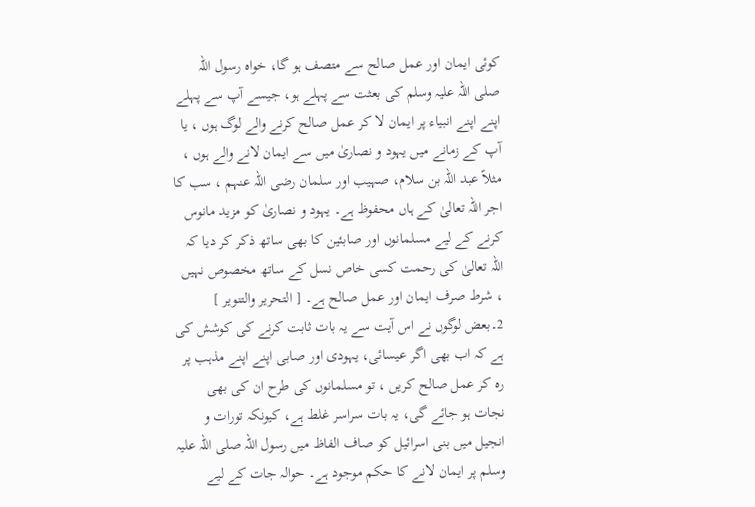کوئی ایمان اور عمل صالح سے متصف ہو گا، خواہ رسول اللہ صلی اللہ علیہ وسلم کی بعثت سے پہلے ہو، جیسے آپ سے پہلے اپنے اپنے انبیاء پر ایمان لا کر عمل صالح کرنے والے لوگ ہوں ، یا آپ کے زمانے میں یہود و نصاریٰ میں سے ایمان لانے والے ہوں ، مثلاً عبد اللہ بن سلام، صہیب اور سلمان رضی اللہ عنہم ، سب کا اجر اللہ تعالیٰ کے ہاں محفوظ ہے۔ یہود و نصاریٰ کو مزید مانوس کرنے کے لیے مسلمانوں اور صابئین کا بھی ساتھ ذکر کر دیا کہ اللہ تعالیٰ کی رحمت کسی خاص نسل کے ساتھ مخصوص نہیں ، شرط صرف ایمان اور عمل صالح ہے۔ [ التحریر والتنویر ] 2۔بعض لوگوں نے اس آیت سے یہ بات ثابت کرنے کی کوشش کی ہے کہ اب بھی اگر عیسائی، یہودی اور صابی اپنے اپنے مذہب پر رہ کر عمل صالح کریں ، تو مسلمانوں کی طرح ان کی بھی نجات ہو جائے گی، یہ بات سراسر غلط ہے، کیونکہ تورات و انجیل میں بنی اسرائیل کو صاف الفاظ میں رسول اللہ صلی اللہ علیہ وسلم پر ایمان لانے کا حکم موجود ہے۔ حوالہ جات کے لیے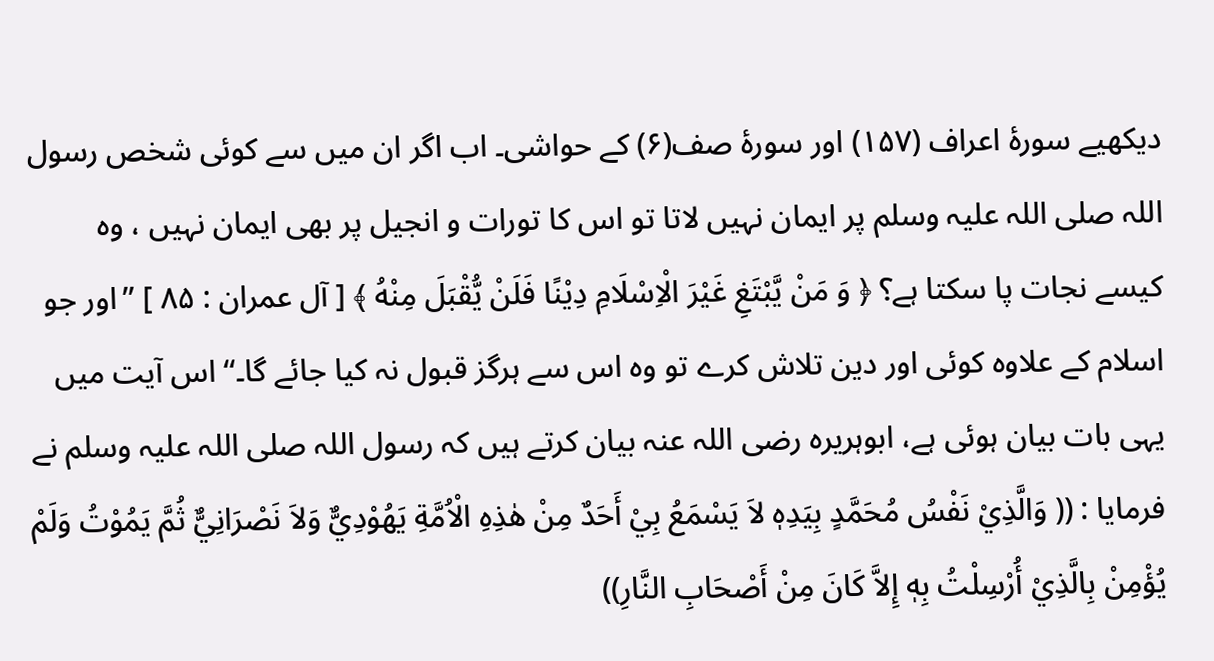دیکھیے سورۂ اعراف (۱۵۷) اور سورۂ صف(۶) کے حواشی۔ اب اگر ان میں سے کوئی شخص رسول اللہ صلی اللہ علیہ وسلم پر ایمان نہیں لاتا تو اس کا تورات و انجیل پر بھی ایمان نہیں ، وہ کیسے نجات پا سکتا ہے؟ ﴿ وَ مَنْ يَّبْتَغِ غَيْرَ الْاِسْلَامِ دِيْنًا فَلَنْ يُّقْبَلَ مِنْهُ ﴾ [ آل عمران : ۸۵ ] ’’اور جو اسلام کے علاوہ کوئی اور دین تلاش کرے تو وہ اس سے ہرگز قبول نہ کیا جائے گا۔‘‘ اس آیت میں یہی بات بیان ہوئی ہے، ابوہریرہ رضی اللہ عنہ بیان کرتے ہیں کہ رسول اللہ صلی اللہ علیہ وسلم نے فرمایا : (( وَالَّذِيْ نَفْسُ مُحَمَّدٍ بِيَدِهٖ لاَ يَسْمَعُ بِيْ أَحَدٌ مِنْ هٰذِهِ الْاُمَّةِ يَهُوْدِيٌّ وَلاَ نَصْرَانِيٌّ ثُمَّ يَمُوْتُ وَلَمْ يُؤْمِنْ بِالَّذِيْ أُرْسِلْتُ بِهٖ إِلاَّ كَانَ مِنْ أَصْحَابِ النَّارِ))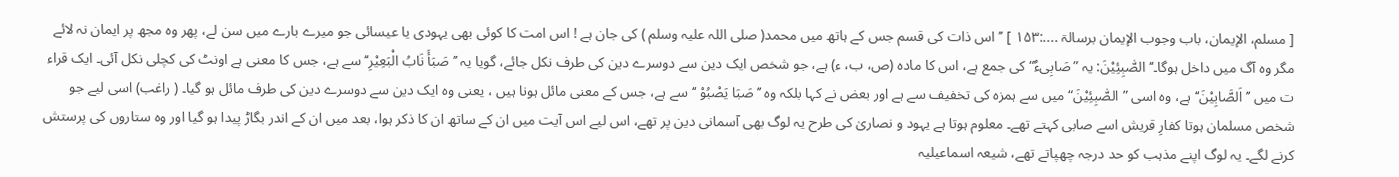[ مسلم، الإیمان، باب وجوب الإیمان برسالۃ ....:۱۵۳ ] ’’اس ذات کی قسم جس کے ہاتھ میں محمد( صلی اللہ علیہ وسلم ) کی جان ہے ! اس امت کا کوئی بھی یہودی یا عیسائی جو میرے بارے میں سن لے، پھر وہ مجھ پر ایمان نہ لائے مگر وہ آگ میں داخل ہوگا۔‘‘ الصّٰبِئِيْنَ: یہ ”صَابِیءٌ“ کی جمع ہے، اس کا مادہ (ص، ب، ء) ہے، جو شخص ایک دین سے دوسرے دین کی طرف نکل جائے، گویا یہ ’’صَبَأَ نَابُ الْبَعِيْرِ‘‘ سے ہے، جس کا معنی ہے اونٹ کی کچلی نکل آئی۔ ایک قراء ت میں ’’اَلصَّابِيْنَ‘‘ ہے، وہ اسی ”الصّٰبِئِيْنَ“ میں سے ہمزہ کی تخفیف سے ہے اور بعض نے کہا بلکہ وہ ’’صَبَا يَصْبُوْ ‘‘ سے ہے، جس کے معنی مائل ہونا ہیں ، یعنی وہ ایک دین سے دوسرے دین کی طرف مائل ہو گیا۔ ( راغب) اسی لیے جو شخص مسلمان ہوتا کفارِ قریش اسے صابی کہتے تھے۔ معلوم ہوتا ہے یہود و نصاریٰ کی طرح یہ لوگ بھی آسمانی دین پر تھے، اس لیے اس آیت میں ان کے ساتھ ان کا ذکر ہوا، بعد میں ان کے اندر بگاڑ پیدا ہو گیا اور وہ ستاروں کی پرستش کرنے لگے۔ یہ لوگ اپنے مذہب کو حد درجہ چھپاتے تھے، شیعہ اسماعیلیہ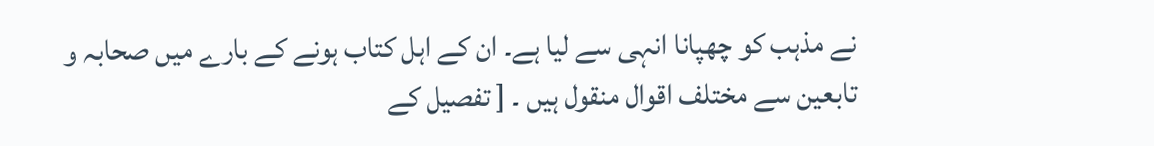نے مذہب کو چھپانا انہی سے لیا ہے۔ ان کے اہل کتاب ہونے کے بارے میں صحابہ و تابعین سے مختلف اقوال منقول ہیں ۔ [ تفصیل کے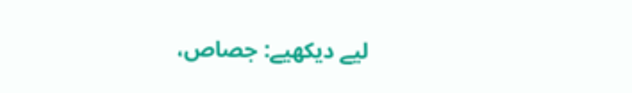لیے دیکھیے: جصاص،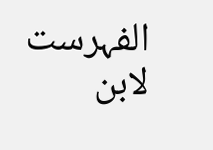الفہرست لابن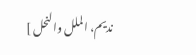ندیم، الملل والنحل ]